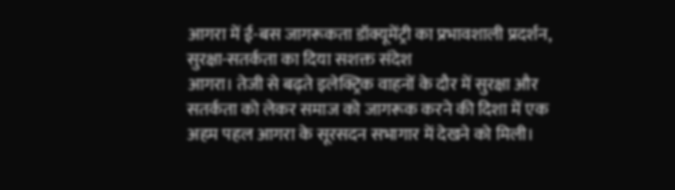आगरा में ई-बस जागरूकता डॉक्यूमेंट्री का प्रभावशाली प्रदर्शन, सुरक्षा-सतर्कता का दिया सशक्त संदेश
आगरा। तेजी से बढ़ते इलेक्ट्रिक वाहनों के दौर में सुरक्षा और सतर्कता को लेकर समाज को जागरूक करने की दिशा में एक अहम पहल आगरा के सूरसदन सभागार में देखने को मिली।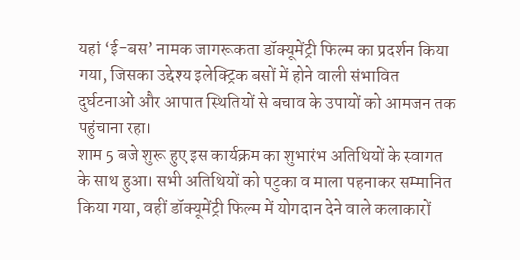यहां ‘ई-बस’ नामक जागरूकता डॉक्यूमेंट्री फिल्म का प्रदर्शन किया गया, जिसका उद्देश्य इलेक्ट्रिक बसों में होने वाली संभावित दुर्घटनाओं और आपात स्थितियों से बचाव के उपायों को आमजन तक पहुंचाना रहा।
शाम 5 बजे शुरू हुए इस कार्यक्रम का शुभारंभ अतिथियों के स्वागत के साथ हुआ। सभी अतिथियों को पटुका व माला पहनाकर सम्मानित किया गया, वहीं डॉक्यूमेंट्री फिल्म में योगदान देने वाले कलाकारों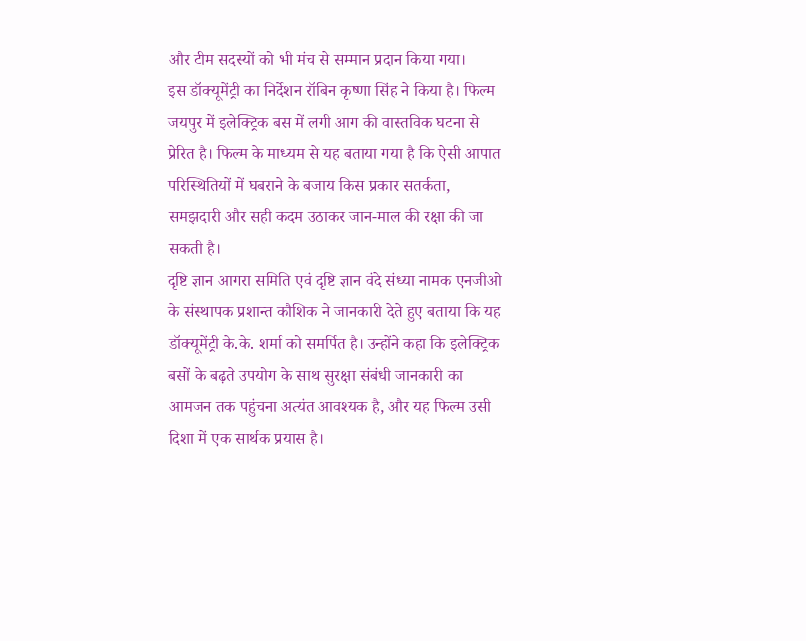और टीम सदस्यों को भी मंच से सम्मान प्रदान किया गया।
इस डॉक्यूमेंट्री का निर्देशन रॉबिन कृष्णा सिंह ने किया है। फिल्म जयपुर में इलेक्ट्रिक बस में लगी आग की वास्तविक घटना से प्रेरित है। फिल्म के माध्यम से यह बताया गया है कि ऐसी आपात परिस्थितियों में घबराने के बजाय किस प्रकार सतर्कता, समझदारी और सही कदम उठाकर जान-माल की रक्षा की जा सकती है।
दृष्टि ज्ञान आगरा समिति एवं दृष्टि ज्ञान वंदे संध्या नामक एनजीओ के संस्थापक प्रशान्त कौशिक ने जानकारी देते हुए बताया कि यह डॉक्यूमेंट्री के.के. शर्मा को समर्पित है। उन्होंने कहा कि इलेक्ट्रिक बसों के बढ़ते उपयोग के साथ सुरक्षा संबंधी जानकारी का आमजन तक पहुंचना अत्यंत आवश्यक है, और यह फिल्म उसी दिशा में एक सार्थक प्रयास है।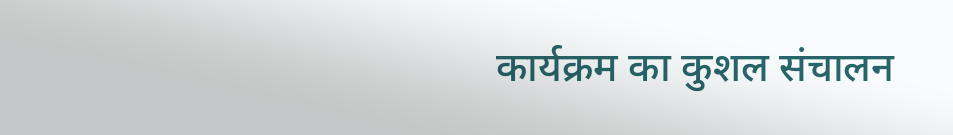कार्यक्रम का कुशल संचालन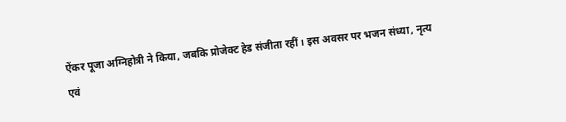ऐंकर पूजा अग्निहोत्री ने किया, जबकि प्रोजेक्ट हेड संजीता रहीं। इस अवसर पर भजन संध्या, नृत्य एवं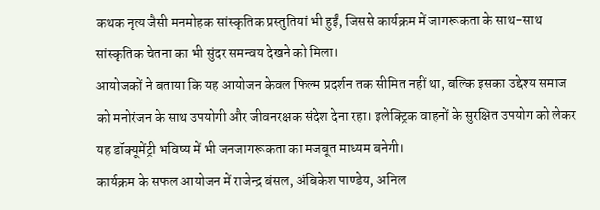कथक नृत्य जैसी मनमोहक सांस्कृतिक प्रस्तुतियां भी हुईं, जिससे कार्यक्रम में जागरूकता के साथ-साथ सांस्कृतिक चेतना का भी सुंदर समन्वय देखने को मिला।
आयोजकों ने बताया कि यह आयोजन केवल फिल्म प्रदर्शन तक सीमित नहीं था, बल्कि इसका उद्देश्य समाज को मनोरंजन के साथ उपयोगी और जीवनरक्षक संदेश देना रहा। इलेक्ट्रिक वाहनों के सुरक्षित उपयोग को लेकर यह डॉक्यूमेंट्री भविष्य में भी जनजागरूकता का मजबूत माध्यम बनेगी।
कार्यक्रम के सफल आयोजन में राजेन्द्र बंसल, अंबिकेश पाण्डेय, अनिल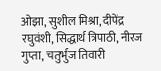ओझा, सुशील मिश्रा, दीपेंद्र रघुवंशी, सिद्धार्थ त्रिपाठी, नीरज गुप्ता, चतुर्भुज तिवारी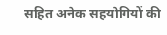सहित अनेक सहयोगियों की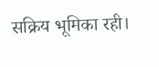सक्रिय भूमिका रही।